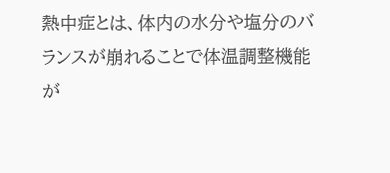熱中症とは、体内の水分や塩分のバランスが崩れることで体温調整機能が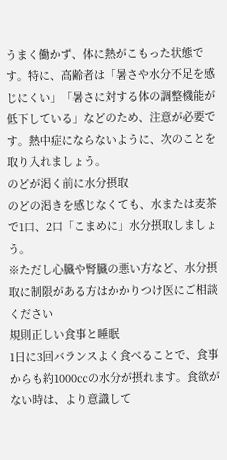うまく働かず、体に熱がこもった状態です。特に、高齢者は「暑さや水分不足を感じにくい」「暑さに対する体の調整機能が低下している」などのため、注意が必要です。熱中症にならないように、次のことを取り入れましょう。
のどが渇く前に水分摂取
のどの渇きを感じなくても、水または麦茶で1口、2口「こまめに」水分摂取しましょう。
※ただし心臓や腎臓の悪い方など、水分摂取に制限がある方はかかりつけ医にご相談ください
規則正しい食事と睡眠
1日に3回バランスよく食べることで、食事からも約1000㏄の水分が摂れます。食欲がない時は、より意識して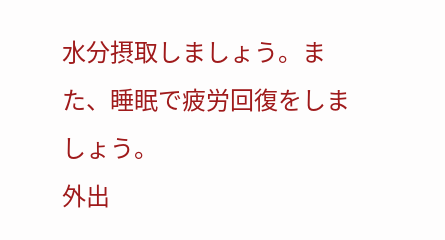水分摂取しましょう。また、睡眠で疲労回復をしましょう。
外出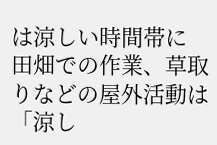は涼しい時間帯に
田畑での作業、草取りなどの屋外活動は「涼し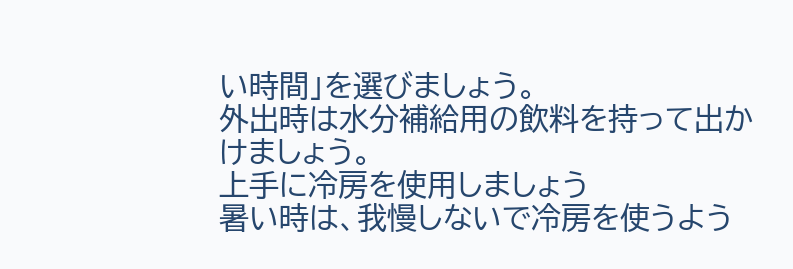い時間」を選びましょう。
外出時は水分補給用の飲料を持って出かけましょう。
上手に冷房を使用しましょう
暑い時は、我慢しないで冷房を使うよう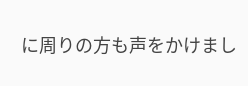に周りの方も声をかけまし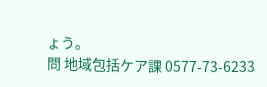ょう。
問 地域包括ケア課 0577-73-6233